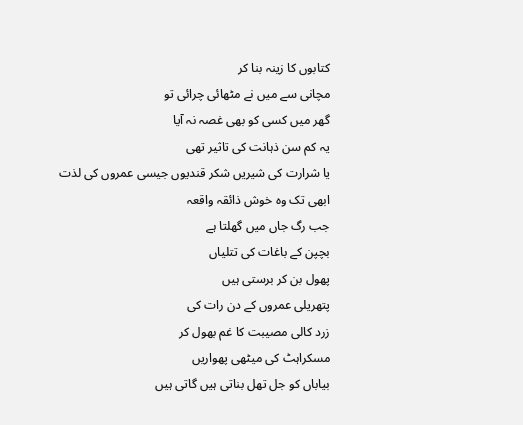کتابوں کا زینہ بنا کر
مچانی سے میں نے مٹھائی چرائی تو
گھر میں کسی کو بھی غصہ نہ آیا
یہ کم سن ذہانت کی تاثیر تھی
یا شرارت کی شیریں شکر قندیوں جیسی عمروں کی لذت
ابھی تک وہ خوش ذائقہ واقعہ
جب رگ جاں میں گھلتا ہے
بچپن کے باغات کی تتلیاں
پھول بن کر برستی ہیں
پتھریلی عمروں کے دن رات کی
زرد کالی مصیبت کا غم بھول کر
مسکراہٹ کی میٹھی پھواریں
بیاباں کو جل تھل بناتی ہیں گاتی ہیں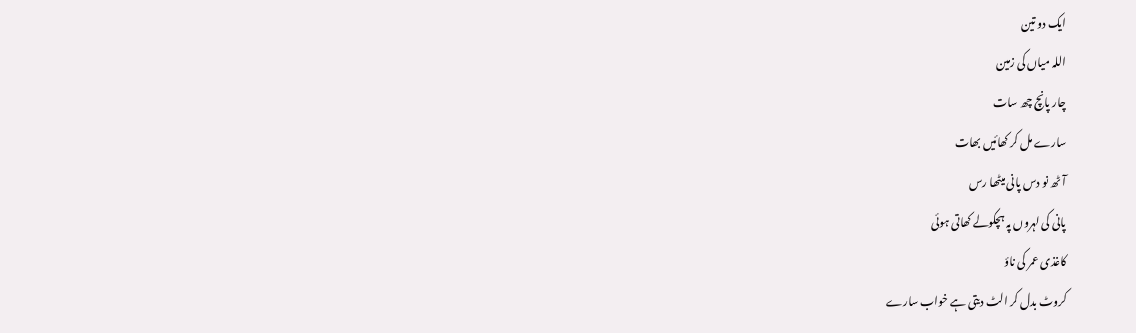ایک دو تین
اللہ میاں کی زمین
چار پانچ چھ سات
سارے مل کر کھائیں بھات
آٹھ نو دس پانی میٹھا رس
پانی کی لہروں پہ ہچکولے کھاتی ہوئی
کاغذی عمر کی ناؤ
کروٹ بدل کر الٹ دیتی ہے خواب سارے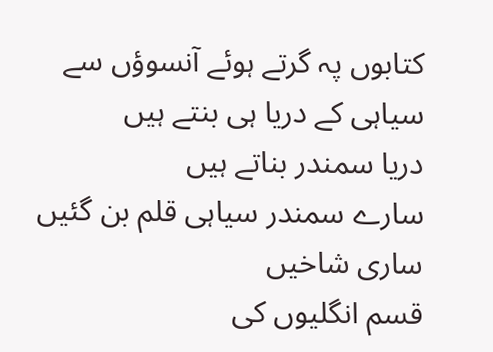کتابوں پہ گرتے ہوئے آنسوؤں سے
سیاہی کے دریا ہی بنتے ہیں
دریا سمندر بناتے ہیں
سارے سمندر سیاہی قلم بن گئیں ساری شاخیں
قسم انگلیوں کی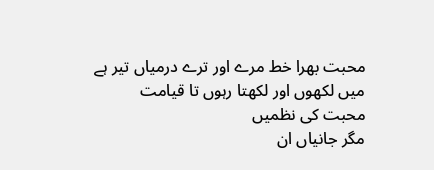محبت بھرا خط مرے اور ترے درمیاں تیر ہے
میں لکھوں اور لکھتا رہوں تا قیامت
محبت کی نظمیں
مگر جانیاں ان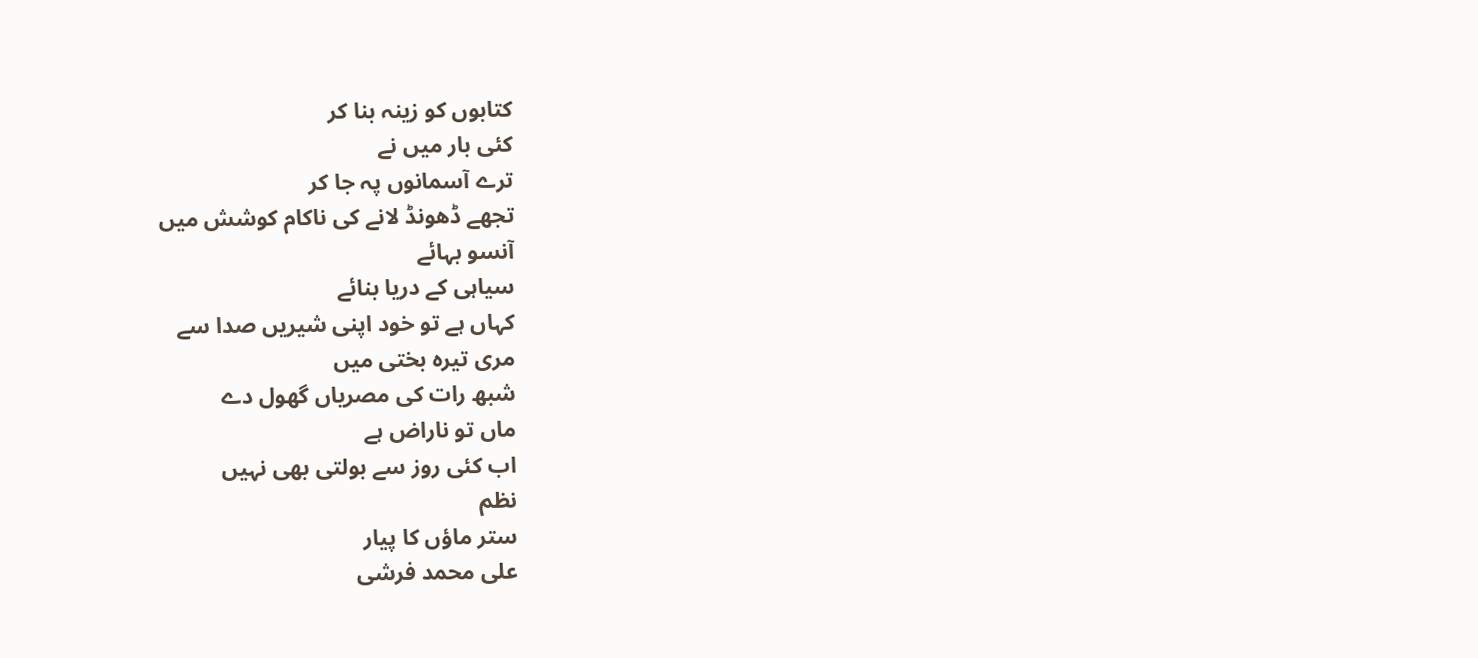کتابوں کو زینہ بنا کر
کئی بار میں نے
ترے آسمانوں پہ جا کر
تجھے ڈھونڈ لانے کی ناکام کوشش میں
آنسو بہائے
سیاہی کے دریا بنائے
کہاں ہے تو خود اپنی شیریں صدا سے
مری تیرہ بختی میں
شبھ رات کی مصریاں گھول دے
ماں تو ناراض ہے
اب کئی روز سے بولتی بھی نہیں
نظم
ستر ماؤں کا پیار
علی محمد فرشی